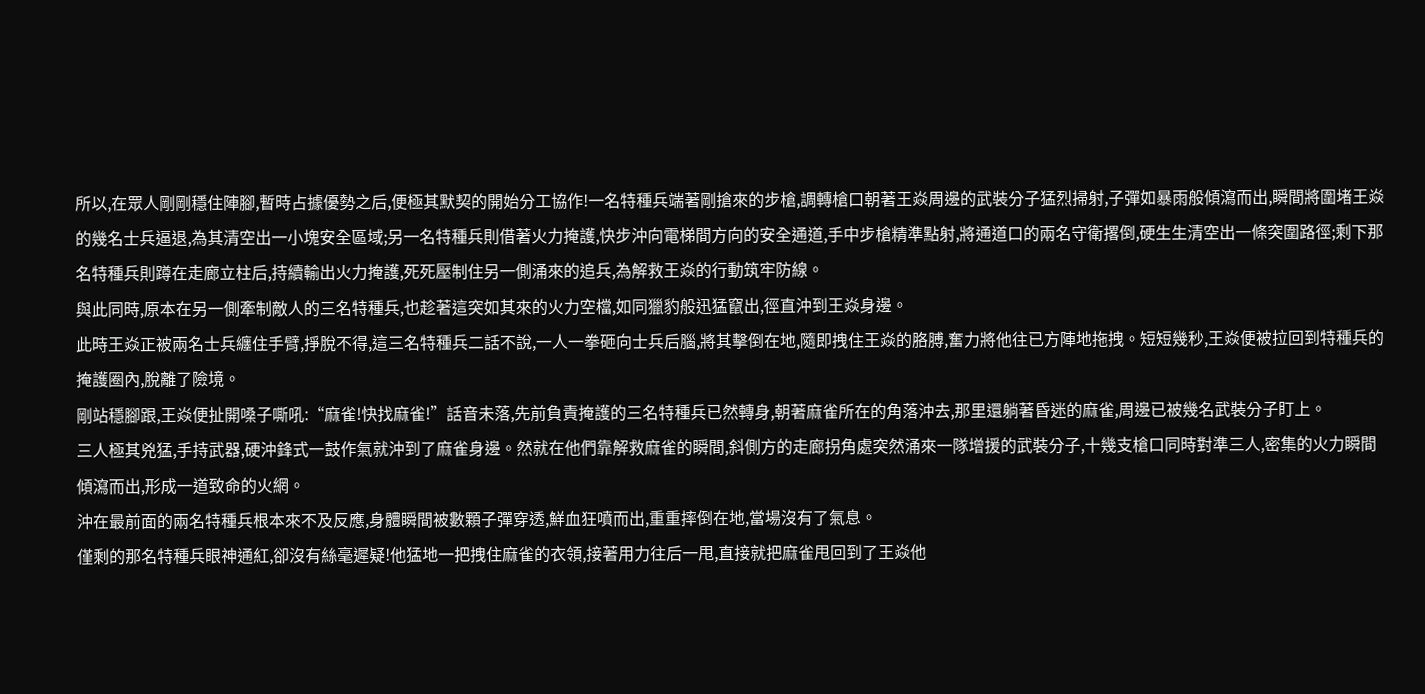所以,在眾人剛剛穩住陣腳,暫時占據優勢之后,便極其默契的開始分工協作!一名特種兵端著剛搶來的步槍,調轉槍口朝著王焱周邊的武裝分子猛烈掃射,子彈如暴雨般傾瀉而出,瞬間將圍堵王焱的幾名士兵逼退,為其清空出一小塊安全區域;另一名特種兵則借著火力掩護,快步沖向電梯間方向的安全通道,手中步槍精準點射,將通道口的兩名守衛撂倒,硬生生清空出一條突圍路徑;剩下那名特種兵則蹲在走廊立柱后,持續輸出火力掩護,死死壓制住另一側涌來的追兵,為解救王焱的行動筑牢防線。
與此同時,原本在另一側牽制敵人的三名特種兵,也趁著這突如其來的火力空檔,如同獵豹般迅猛竄出,徑直沖到王焱身邊。
此時王焱正被兩名士兵纏住手臂,掙脫不得,這三名特種兵二話不說,一人一拳砸向士兵后腦,將其擊倒在地,隨即拽住王焱的胳膊,奮力將他往已方陣地拖拽。短短幾秒,王焱便被拉回到特種兵的掩護圈內,脫離了險境。
剛站穩腳跟,王焱便扯開嗓子嘶吼:“麻雀!快找麻雀!”話音未落,先前負責掩護的三名特種兵已然轉身,朝著麻雀所在的角落沖去,那里還躺著昏迷的麻雀,周邊已被幾名武裝分子盯上。
三人極其兇猛,手持武器,硬沖鋒式一鼓作氣就沖到了麻雀身邊。然就在他們靠解救麻雀的瞬間,斜側方的走廊拐角處突然涌來一隊增援的武裝分子,十幾支槍口同時對準三人,密集的火力瞬間傾瀉而出,形成一道致命的火網。
沖在最前面的兩名特種兵根本來不及反應,身體瞬間被數顆子彈穿透,鮮血狂噴而出,重重摔倒在地,當場沒有了氣息。
僅剩的那名特種兵眼神通紅,卻沒有絲毫遲疑!他猛地一把拽住麻雀的衣領,接著用力往后一甩,直接就把麻雀甩回到了王焱他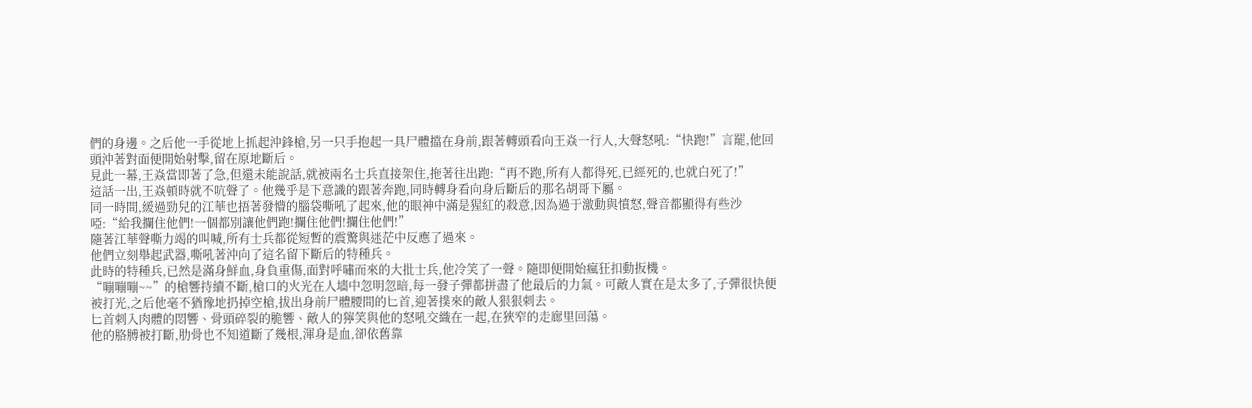們的身邊。之后他一手從地上抓起沖鋒槍,另一只手抱起一具尸體擋在身前,跟著轉頭看向王焱一行人,大聲怒吼:“快跑!”言罷,他回頭沖著對面便開始射擊,留在原地斷后。
見此一幕,王焱當即著了急,但還未能說話,就被兩名士兵直接架住,拖著往出跑:“再不跑,所有人都得死,已經死的,也就白死了!”
這話一出,王焱頓時就不吭聲了。他幾乎是下意識的跟著奔跑,同時轉身看向身后斷后的那名胡哥下屬。
同一時間,緩過勁兒的江華也捂著發懵的腦袋嘶吼了起來,他的眼神中滿是猩紅的殺意,因為過于激動與憤怒,聲音都顯得有些沙啞:“給我攔住他們!一個都別讓他們跑!攔住他們!攔住他們!”
隨著江華聲嘶力竭的叫喊,所有士兵都從短暫的震驚與迷茫中反應了過來。
他們立刻舉起武器,嘶吼著沖向了這名留下斷后的特種兵。
此時的特種兵,已然是滿身鮮血,身負重傷,面對呼嘯而來的大批士兵,他冷笑了一聲。隨即便開始瘋狂扣動扳機。
“嘣嘣嘣~~”的槍響持續不斷,槍口的火光在人墻中忽明忽暗,每一發子彈都拼盡了他最后的力氣。可敵人實在是太多了,子彈很快便被打光,之后他毫不猶豫地扔掉空槍,拔出身前尸體腰間的匕首,迎著撲來的敵人狠狠刺去。
匕首刺入肉體的悶響、骨頭碎裂的脆響、敵人的獰笑與他的怒吼交織在一起,在狹窄的走廊里回蕩。
他的胳膊被打斷,肋骨也不知道斷了幾根,渾身是血,卻依舊靠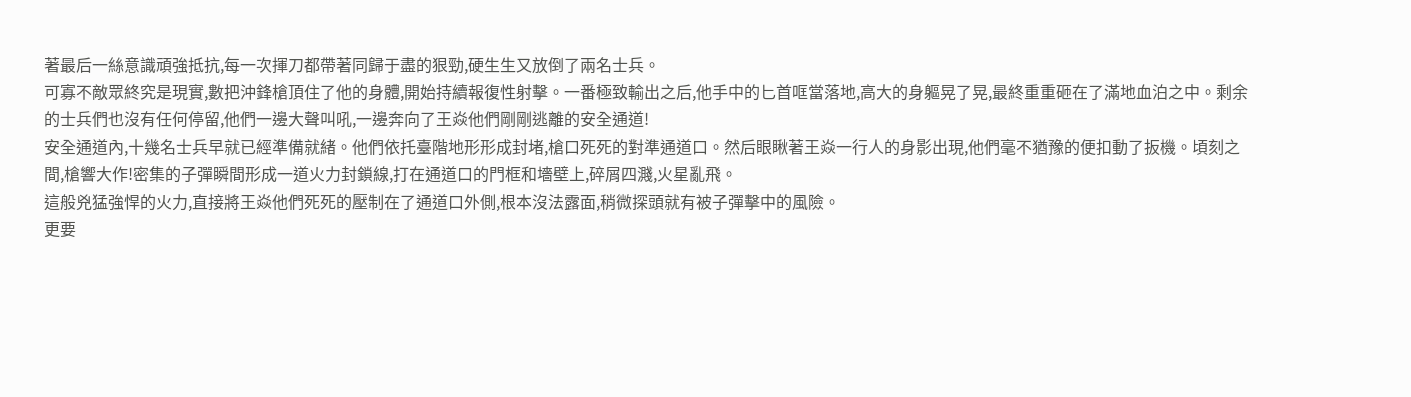著最后一絲意識頑強抵抗,每一次揮刀都帶著同歸于盡的狠勁,硬生生又放倒了兩名士兵。
可寡不敵眾終究是現實,數把沖鋒槍頂住了他的身體,開始持續報復性射擊。一番極致輸出之后,他手中的匕首哐當落地,高大的身軀晃了晃,最終重重砸在了滿地血泊之中。剩余的士兵們也沒有任何停留,他們一邊大聲叫吼,一邊奔向了王焱他們剛剛逃離的安全通道!
安全通道內,十幾名士兵早就已經準備就緒。他們依托臺階地形形成封堵,槍口死死的對準通道口。然后眼瞅著王焱一行人的身影出現,他們毫不猶豫的便扣動了扳機。頃刻之間,槍響大作!密集的子彈瞬間形成一道火力封鎖線,打在通道口的門框和墻壁上,碎屑四濺,火星亂飛。
這般兇猛強悍的火力,直接將王焱他們死死的壓制在了通道口外側,根本沒法露面,稍微探頭就有被子彈擊中的風險。
更要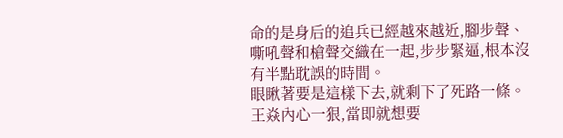命的是身后的追兵已經越來越近,腳步聲、嘶吼聲和槍聲交織在一起,步步緊逼,根本沒有半點耽誤的時間。
眼瞅著要是這樣下去,就剩下了死路一條。王焱內心一狠,當即就想要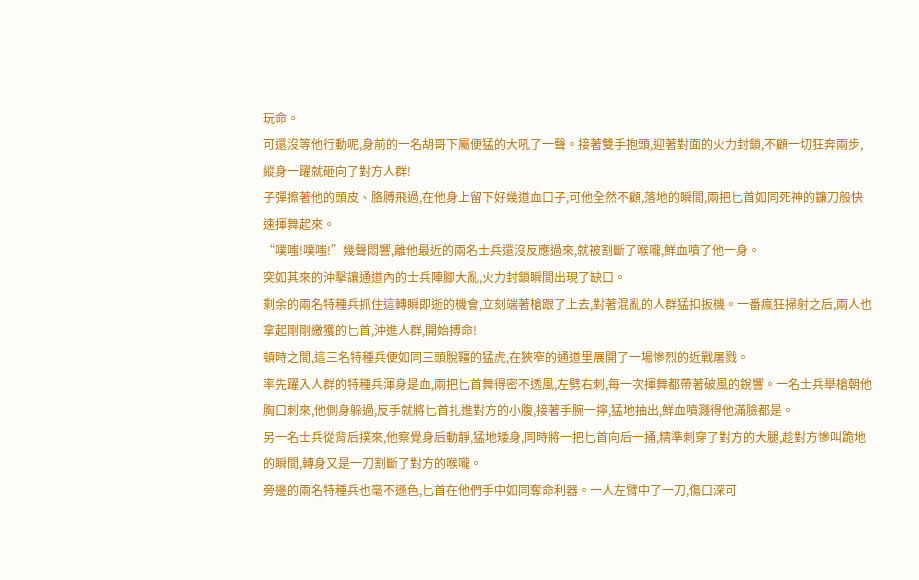玩命。
可還沒等他行動呢,身前的一名胡哥下屬便猛的大吼了一聲。接著雙手抱頭,迎著對面的火力封鎖,不顧一切狂奔兩步,縱身一躍就砸向了對方人群!
子彈擦著他的頭皮、胳膊飛過,在他身上留下好幾道血口子,可他全然不顧,落地的瞬間,兩把匕首如同死神的鐮刀般快速揮舞起來。
“噗嗤!噗嗤!”幾聲悶響,離他最近的兩名士兵還沒反應過來,就被割斷了喉嚨,鮮血噴了他一身。
突如其來的沖擊讓通道內的士兵陣腳大亂,火力封鎖瞬間出現了缺口。
剩余的兩名特種兵抓住這轉瞬即逝的機會,立刻端著槍跟了上去,對著混亂的人群猛扣扳機。一番瘋狂掃射之后,兩人也拿起剛剛繳獲的匕首,沖進人群,開始搏命!
頓時之間,這三名特種兵便如同三頭脫韁的猛虎,在狹窄的通道里展開了一場慘烈的近戰屠戮。
率先躍入人群的特種兵渾身是血,兩把匕首舞得密不透風,左劈右刺,每一次揮舞都帶著破風的銳響。一名士兵舉槍朝他胸口刺來,他側身躲過,反手就將匕首扎進對方的小腹,接著手腕一擰,猛地抽出,鮮血噴濺得他滿臉都是。
另一名士兵從背后撲來,他察覺身后動靜,猛地矮身,同時將一把匕首向后一捅,精準刺穿了對方的大腿,趁對方慘叫跪地的瞬間,轉身又是一刀割斷了對方的喉嚨。
旁邊的兩名特種兵也毫不遜色,匕首在他們手中如同奪命利器。一人左臂中了一刀,傷口深可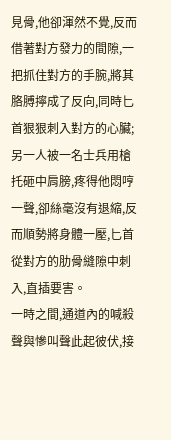見骨,他卻渾然不覺,反而借著對方發力的間隙,一把抓住對方的手腕,將其胳膊擰成了反向,同時匕首狠狠刺入對方的心臟;另一人被一名士兵用槍托砸中肩膀,疼得他悶哼一聲,卻絲毫沒有退縮,反而順勢將身體一壓,匕首從對方的肋骨縫隙中刺入,直插要害。
一時之間,通道內的喊殺聲與慘叫聲此起彼伏,接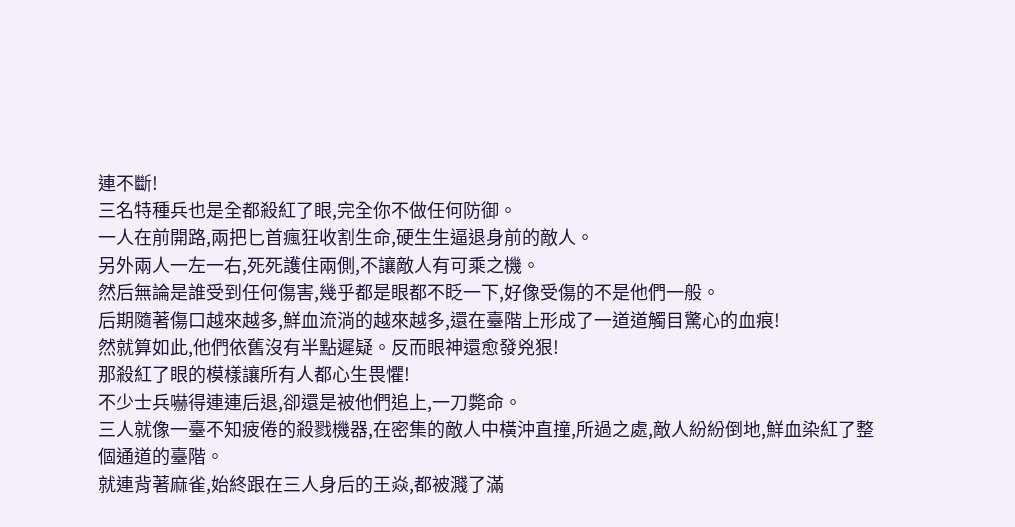連不斷!
三名特種兵也是全都殺紅了眼,完全你不做任何防御。
一人在前開路,兩把匕首瘋狂收割生命,硬生生逼退身前的敵人。
另外兩人一左一右,死死護住兩側,不讓敵人有可乘之機。
然后無論是誰受到任何傷害,幾乎都是眼都不眨一下,好像受傷的不是他們一般。
后期隨著傷口越來越多,鮮血流淌的越來越多,還在臺階上形成了一道道觸目驚心的血痕!
然就算如此,他們依舊沒有半點遲疑。反而眼神還愈發兇狠!
那殺紅了眼的模樣讓所有人都心生畏懼!
不少士兵嚇得連連后退,卻還是被他們追上,一刀斃命。
三人就像一臺不知疲倦的殺戮機器,在密集的敵人中橫沖直撞,所過之處,敵人紛紛倒地,鮮血染紅了整個通道的臺階。
就連背著麻雀,始終跟在三人身后的王焱,都被濺了滿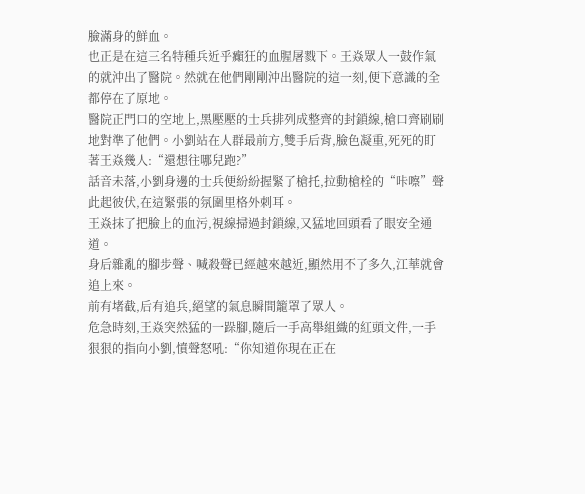臉滿身的鮮血。
也正是在這三名特種兵近乎癲狂的血腥屠戮下。王焱眾人一鼓作氣的就沖出了醫院。然就在他們剛剛沖出醫院的這一刻,便下意識的全都停在了原地。
醫院正門口的空地上,黑壓壓的士兵排列成整齊的封鎖線,槍口齊刷刷地對準了他們。小劉站在人群最前方,雙手后背,臉色凝重,死死的盯著王焱幾人:“還想往哪兒跑?”
話音未落,小劉身邊的士兵便紛紛握緊了槍托,拉動槍栓的“咔嚓”聲此起彼伏,在這緊張的氛圍里格外刺耳。
王焱抹了把臉上的血污,視線掃過封鎖線,又猛地回頭看了眼安全通道。
身后雜亂的腳步聲、喊殺聲已經越來越近,顯然用不了多久,江華就會追上來。
前有堵截,后有追兵,絕望的氣息瞬間籠罩了眾人。
危急時刻,王焱突然猛的一跺腳,隨后一手高舉組織的紅頭文件,一手狠狠的指向小劉,憤聲怒吼:“你知道你現在正在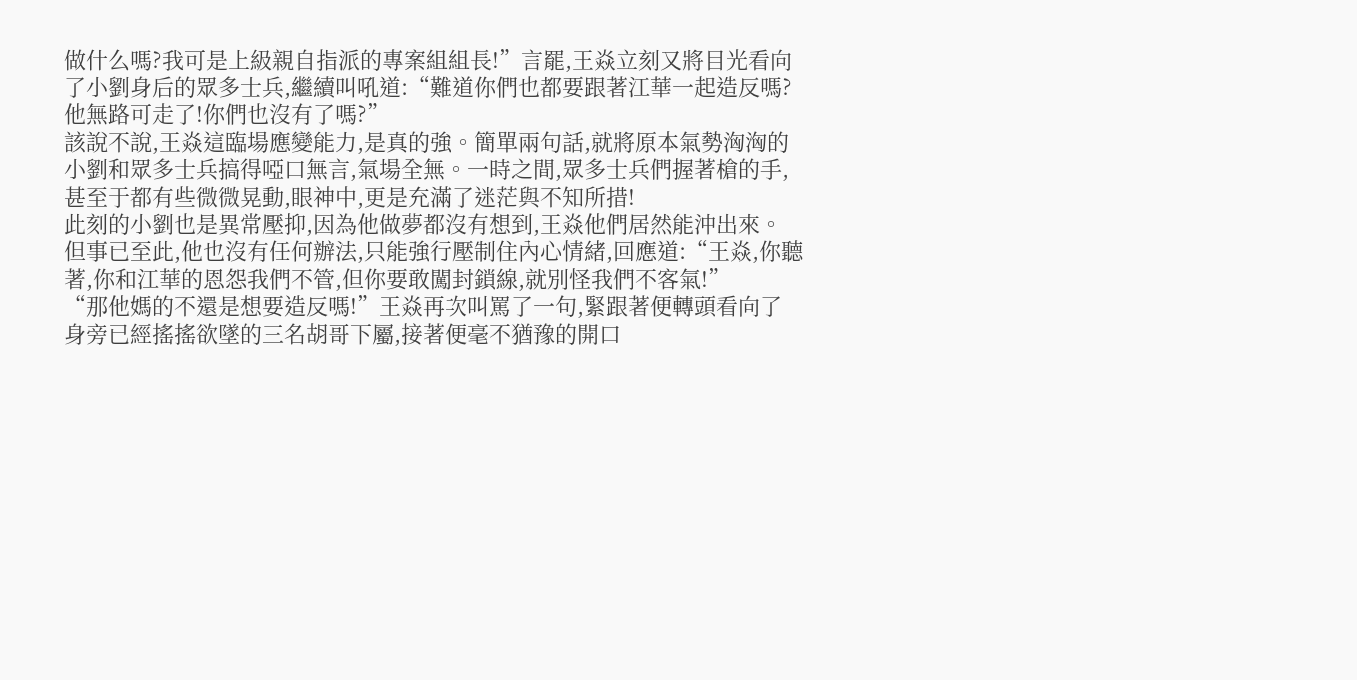做什么嗎?我可是上級親自指派的專案組組長!”言罷,王焱立刻又將目光看向了小劉身后的眾多士兵,繼續叫吼道:“難道你們也都要跟著江華一起造反嗎?他無路可走了!你們也沒有了嗎?”
該說不說,王焱這臨場應變能力,是真的強。簡單兩句話,就將原本氣勢洶洶的小劉和眾多士兵搞得啞口無言,氣場全無。一時之間,眾多士兵們握著槍的手,甚至于都有些微微晃動,眼神中,更是充滿了迷茫與不知所措!
此刻的小劉也是異常壓抑,因為他做夢都沒有想到,王焱他們居然能沖出來。
但事已至此,他也沒有任何辦法,只能強行壓制住內心情緒,回應道:“王焱,你聽著,你和江華的恩怨我們不管,但你要敢闖封鎖線,就別怪我們不客氣!”
“那他媽的不還是想要造反嗎!”王焱再次叫罵了一句,緊跟著便轉頭看向了身旁已經搖搖欲墜的三名胡哥下屬,接著便毫不猶豫的開口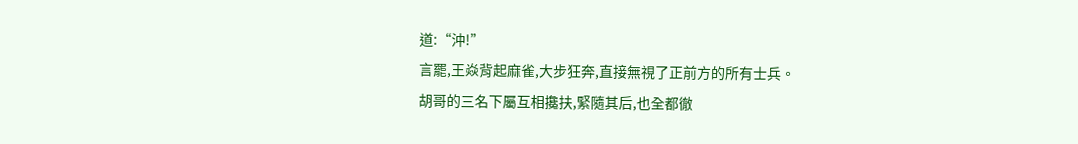道:“沖!”
言罷,王焱背起麻雀,大步狂奔,直接無視了正前方的所有士兵。
胡哥的三名下屬互相攙扶,緊隨其后,也全都徹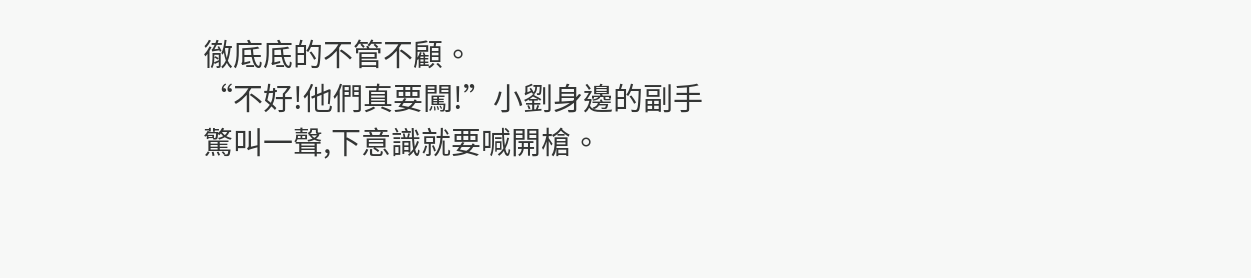徹底底的不管不顧。
“不好!他們真要闖!”小劉身邊的副手驚叫一聲,下意識就要喊開槍。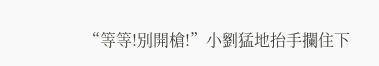“等等!別開槍!”小劉猛地抬手攔住下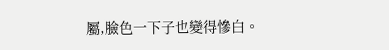屬,臉色一下子也變得慘白。